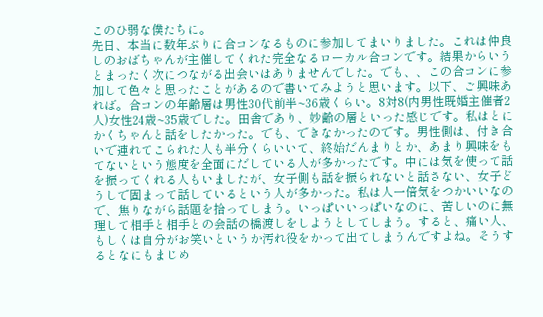このひ弱な僕たちに。
先日、本当に数年ぶりに合コンなるものに参加してまいりました。これは仲良しのおばちゃんが主催してくれた完全なるローカル合コンです。結果からいうとまったく次につながる出会いはありませんでした。でも、、この合コンに参加して色々と思ったことがあるので書いてみようと思います。以下、ご興味あれば。合コンの年齢層は男性30代前半~36歳くらい。8対8(内男性既婚主催者2人)女性24歳~35歳でした。田舎であり、妙齢の層といった感じです。私はとにかくちゃんと話をしたかった。でも、できなかったのです。男性側は、付き合いで連れてこられた人も半分くらいいて、終始だんまりとか、あまり興味をもてないという態度を全面にだしている人が多かったです。中には気を使って話を振ってくれる人もいましたが、女子側も話を振られないと話さない、女子どうしで固まって話しているという人が多かった。私は人一倍気をつかいいなので、焦りながら話題を拾ってしまう。いっぱいいっぱいなのに、苦しいのに無理して相手と相手との会話の橋渡しをしようとしてしまう。すると、痛い人、もしくは自分がお笑いというか汚れ役をかって出てしまうんですよね。そうするとなにもまじめ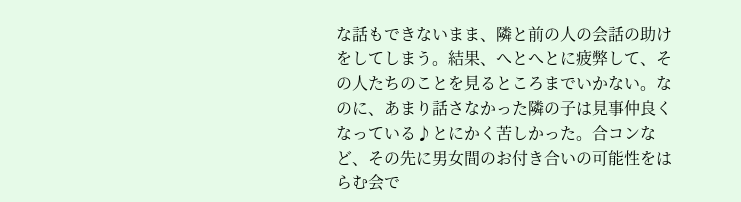な話もできないまま、隣と前の人の会話の助けをしてしまう。結果、へとへとに疲弊して、その人たちのことを見るところまでいかない。なのに、あまり話さなかった隣の子は見事仲良くなっている♪とにかく苦しかった。合コンなど、その先に男女間のお付き合いの可能性をはらむ会で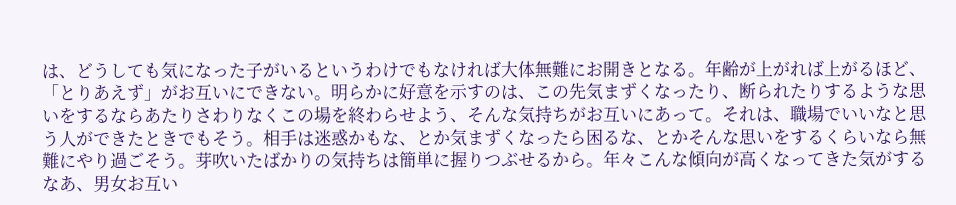は、どうしても気になった子がいるというわけでもなければ大体無難にお開きとなる。年齢が上がれば上がるほど、「とりあえず」がお互いにできない。明らかに好意を示すのは、この先気まずくなったり、断られたりするような思いをするならあたりさわりなくこの場を終わらせよう、そんな気持ちがお互いにあって。それは、職場でいいなと思う人ができたときでもそう。相手は迷惑かもな、とか気まずくなったら困るな、とかそんな思いをするくらいなら無難にやり過ごそう。芽吹いたばかりの気持ちは簡単に握りつぶせるから。年々こんな傾向が高くなってきた気がするなあ、男女お互い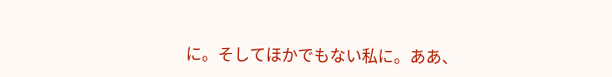に。そしてほかでもない私に。ああ、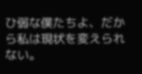ひ弱な僕たちよ、だから私は現状を変えられない。